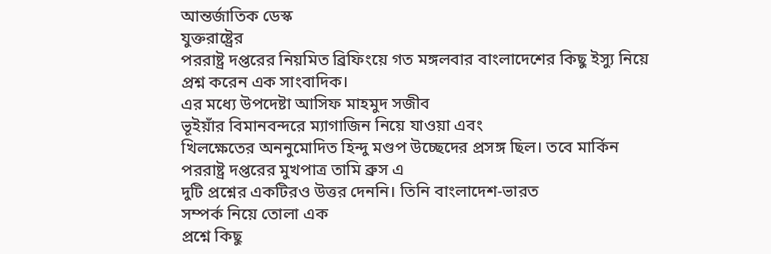আন্তর্জাতিক ডেস্ক
যুক্তরাষ্ট্রের
পররাষ্ট্র দপ্তরের নিয়মিত ব্রিফিংয়ে গত মঙ্গলবার বাংলাদেশের কিছু ইস্যু নিয়ে
প্রশ্ন করেন এক সাংবাদিক।
এর মধ্যে উপদেষ্টা আসিফ মাহমুদ সজীব
ভূইয়াঁর বিমানবন্দরে ম্যাগাজিন নিয়ে যাওয়া এবং
খিলক্ষেতের অননুমোদিত হিন্দু মণ্ডপ উচ্ছেদের প্রসঙ্গ ছিল। তবে মার্কিন
পররাষ্ট্র দপ্তরের মুখপাত্র তামি ব্রুস এ
দুটি প্রশ্নের একটিরও উত্তর দেননি। তিনি বাংলাদেশ-ভারত
সম্পর্ক নিয়ে তোলা এক
প্রশ্নে কিছু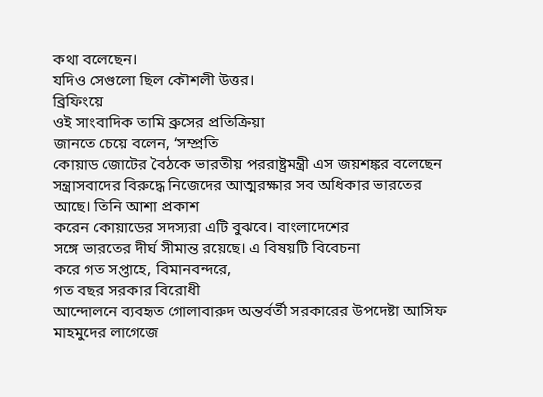কথা বলেছেন।
যদিও সেগুলো ছিল কৌশলী উত্তর।
ব্রিফিংয়ে
ওই সাংবাদিক তামি ব্রুসের প্রতিক্রিয়া
জানতে চেয়ে বলেন, ‘সম্প্রতি
কোয়াড জোটের বৈঠকে ভারতীয় পররাষ্ট্রমন্ত্রী এস জয়শঙ্কর বলেছেন
সন্ত্রাসবাদের বিরুদ্ধে নিজেদের আত্মরক্ষার সব অধিকার ভারতের
আছে। তিনি আশা প্রকাশ
করেন কোয়াডের সদস্যরা এটি বুঝবে। বাংলাদেশের
সঙ্গে ভারতের দীর্ঘ সীমান্ত রয়েছে। এ বিষয়টি বিবেচনা
করে গত সপ্তাহে, বিমানবন্দরে,
গত বছর সরকার বিরোধী
আন্দোলনে ব্যবহৃত গোলাবারুদ অন্তর্বর্তী সরকারের উপদেষ্টা আসিফ মাহমুদের লাগেজে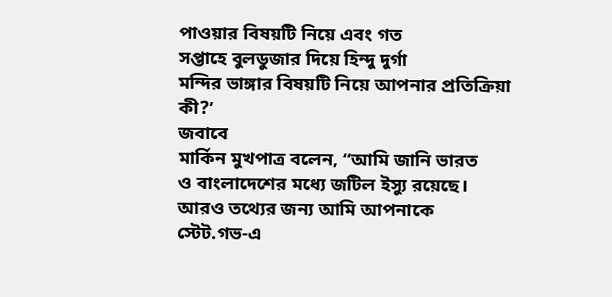পাওয়ার বিষয়টি নিয়ে এবং গত
সপ্তাহে বুলডুজার দিয়ে হিন্দু দুর্গা
মন্দির ভাঙ্গার বিষয়টি নিয়ে আপনার প্রতিক্রিয়া
কী?’
জবাবে
মার্কিন মুখপাত্র বলেন, “আমি জানি ভারত
ও বাংলাদেশের মধ্যে জটিল ইস্যু রয়েছে।
আরও তথ্যের জন্য আমি আপনাকে
স্টেট.গভ-এ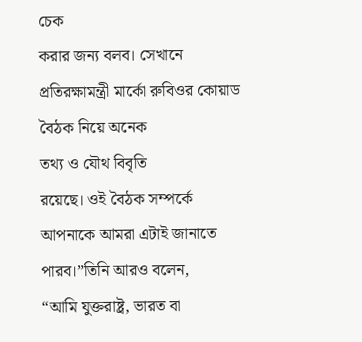চেক
করার জন্য বলব। সেখানে
প্রতিরক্ষামন্ত্রী মার্কো রুবিওর কোয়াড বৈঠক নিয়ে অনেক
তথ্য ও যৌথ বিবৃতি
রয়েছে। ওই বৈঠক সম্পর্কে
আপনাকে আমরা এটাই জানাতে
পারব।”তিনি আরও বলেন,
“আমি যুক্তরাষ্ট্র, ভারত বা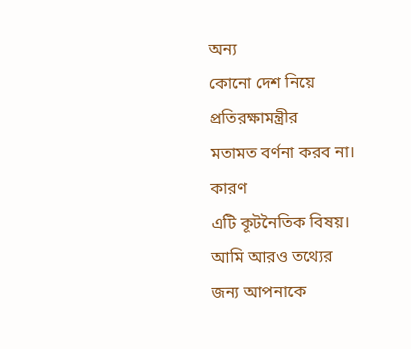অন্য
কোনো দেশ নিয়ে প্রতিরক্ষামন্ত্রীর
মতামত বর্ণনা করব না। কারণ
এটি কূটনৈতিক বিষয়। আমি আরও তথ্যের
জন্য আপনাকে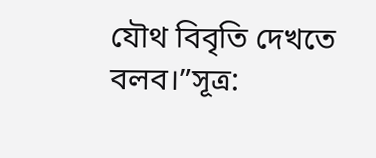যৌথ বিবৃতি দেখতে
বলব।”সূত্র: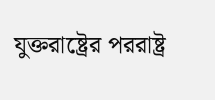যুক্তরাষ্ট্রের পররাষ্ট্র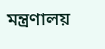মন্ত্রণালয়